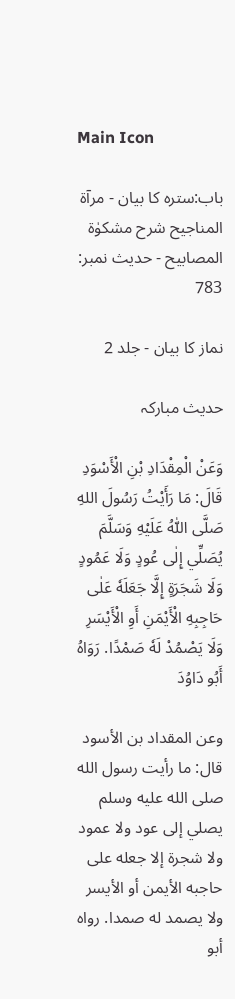Main Icon

باب:سترہ کا بیان - مرآۃ المناجیح شرح مشکوٰۃ المصابیح - حدیث نمبر: 783

نماز کا بیان - جلد 2

حدیث مبارکہ

وَعَنْ الْمِقْدَادِ بْنِ الْأَسْوَدِ قَالَ: مَا رَأَيْتُ رَسُولَ اللهِ صَلَّى اللّٰهُ عَلَيْهِ وَسَلَّمَ يُصَلِّي إِلٰى عُودٍ وَلَا عَمُودٍ وَلَا شَجَرَةٍ إِلَّا جَعَلَهٗ عَلٰى حَاجِبِهِ الْأَيْمَنِ أَوِ الْأَيْسَرِ وَلَا يَصْمُدْ لَهٗ صَمْدًا. رَوَاهُ أَبُو دَاوُدَ

وعن المقداد بن الأسود قال: ما رأيت رسول الله صلى الله عليه وسلم يصلي إلى عود ولا عمود ولا شجرة إلا جعله على حاجبه الأيمن أو الأيسر ولا يصمد له صمدا. رواه أبو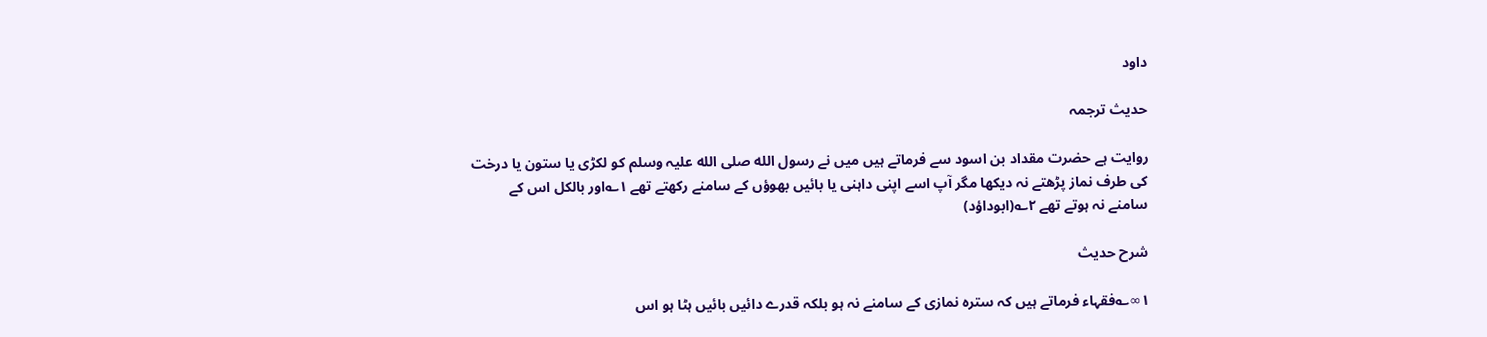داود

حدیث ترجمہ

روایت ہے حضرت مقداد بن اسود سے فرماتے ہیں میں نے رسول الله صلی الله علیہ وسلم کو لکڑی یا ستون یا درخت کی طرف نماز پڑھتے نہ دیکھا مگر آپ اسے اپنی داہنی یا بائیں بھوؤں کے سامنے رکھتے تھے ۱؎اور بالکل اس کے سامنے نہ ہوتے تھے ۲؎(ابوداؤد)

شرح حدیث

۱∞؎فقہاء فرماتے ہیں کہ سترہ نمازی کے سامنے نہ ہو بلکہ قدرے دائیں بائیں ہٹا ہو اس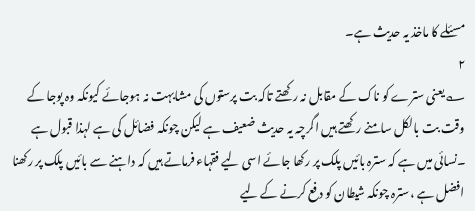مسئلے کا ماخذ یہ حدیث ہے۔
۲
؎یعنی سترے کو ناک کے مقابل نہ رکھتے تاکہ بت پرستوں کی مشابہت نہ ہوجائے کیونکہ وہ پوجا کے وقت بت بالکل سامنے رکھتے ہیں اگرچہ یہ حدیث ضعیف ہے لیکن چونکہ فضائل کی ہے لہذا قبول ہے ۔نسائی میں ہے کہ سترہ بائیں پلک پر رکھا جائے اسی لیے فقہاء فرماتے ہیں کہ داہنے سے بائیں پلک پر رکھنا افضل ہے ،سترہ چونکہ شیطان کو دفع کرنے کے لیے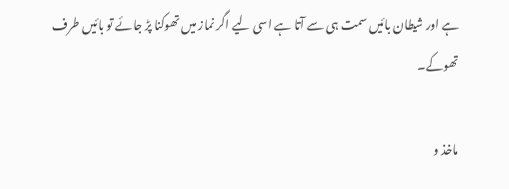ہے اور شیطان بائیں سمت ہی سے آتا ہے اسی لیے اگر نماز میں تھوکنا پڑ جائے تو بائیں طرف تھوکے۔

ماخذ و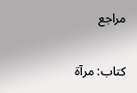مراجع

کتاب: مرآۃ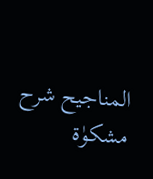المناجیح شرح مشکوٰۃ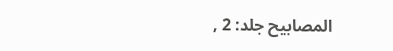المصابیح جلد: 2 ,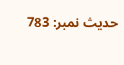حدیث نمبر: 783